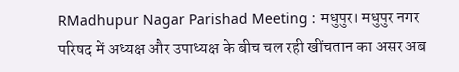RMadhupur Nagar Parishad Meeting : मधुपुर। मधुपुर नगर परिषद में अध्यक्ष और उपाध्यक्ष के बीच चल रही खींचतान का असर अब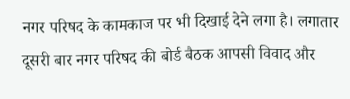नगर परिषद के कामकाज पर भी दिखाई देने लगा है। लगातार दूसरी बार नगर परिषद की बोर्ड बैठक आपसी विवाद और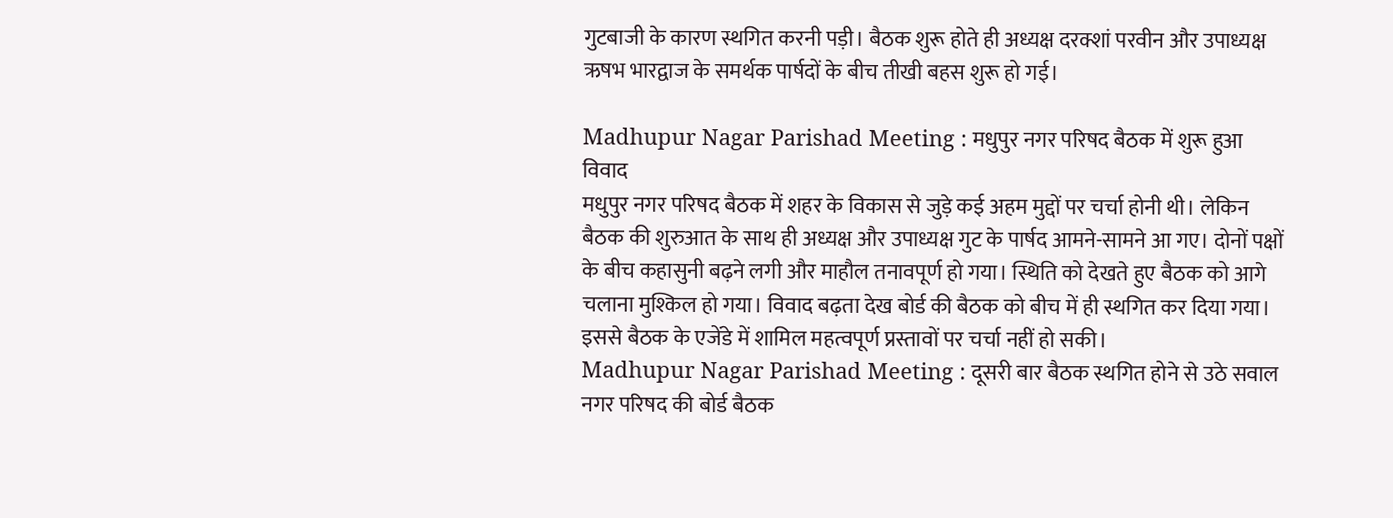गुटबाजी के कारण स्थगित करनी पड़ी। बैठक शुरू होते ही अध्यक्ष दरक्शां परवीन और उपाध्यक्ष ऋषभ भारद्वाज के समर्थक पार्षदों के बीच तीखी बहस शुरू हो गई।

Madhupur Nagar Parishad Meeting : मधुपुर नगर परिषद बैठक में शुरू हुआ विवाद
मधुपुर नगर परिषद बैठक में शहर के विकास से जुड़े कई अहम मुद्दों पर चर्चा होनी थी। लेकिन बैठक की शुरुआत के साथ ही अध्यक्ष और उपाध्यक्ष गुट के पार्षद आमने-सामने आ गए। दोनों पक्षों के बीच कहासुनी बढ़ने लगी और माहौल तनावपूर्ण हो गया। स्थिति को देखते हुए बैठक को आगे चलाना मुश्किल हो गया। विवाद बढ़ता देख बोर्ड की बैठक को बीच में ही स्थगित कर दिया गया। इससे बैठक के एजेंडे में शामिल महत्वपूर्ण प्रस्तावों पर चर्चा नहीं हो सकी।
Madhupur Nagar Parishad Meeting : दूसरी बार बैठक स्थगित होने से उठे सवाल
नगर परिषद की बोर्ड बैठक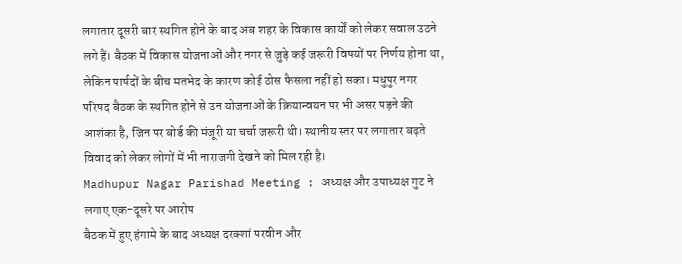लगातार दूसरी बार स्थगित होने के बाद अब शहर के विकास कार्यों को लेकर सवाल उठने लगे हैं। बैठक में विकास योजनाओं और नगर से जुड़े कई जरूरी विषयों पर निर्णय होना था, लेकिन पार्षदों के बीच मतभेद के कारण कोई ठोस फैसला नहीं हो सका। मधुपुर नगर परिषद बैठक के स्थगित होने से उन योजनाओं के क्रियान्वयन पर भी असर पड़ने की आशंका है, जिन पर बोर्ड की मंजूरी या चर्चा जरूरी थी। स्थानीय स्तर पर लगातार बढ़ते विवाद को लेकर लोगों में भी नाराजगी देखने को मिल रही है।
Madhupur Nagar Parishad Meeting : अध्यक्ष और उपाध्यक्ष गुट ने लगाए एक-दूसरे पर आरोप
बैठक में हुए हंगामे के बाद अध्यक्ष दरक्शां परवीन और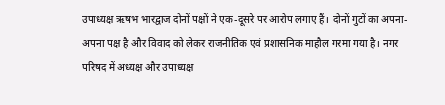उपाध्यक्ष ऋषभ भारद्वाज दोनों पक्षों ने एक-दूसरे पर आरोप लगाए हैं। दोनों गुटों का अपना-अपना पक्ष है और विवाद को लेकर राजनीतिक एवं प्रशासनिक माहौल गरमा गया है। नगर परिषद में अध्यक्ष और उपाध्यक्ष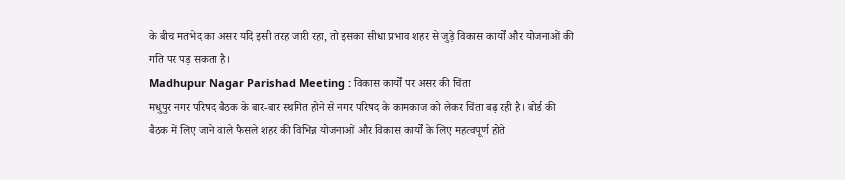के बीच मतभेद का असर यदि इसी तरह जारी रहा, तो इसका सीधा प्रभाव शहर से जुड़े विकास कार्यों और योजनाओं की गति पर पड़ सकता है।
Madhupur Nagar Parishad Meeting : विकास कार्यों पर असर की चिंता
मधुपुर नगर परिषद बैठक के बार-बार स्थगित होने से नगर परिषद के कामकाज को लेकर चिंता बढ़ रही है। बोर्ड की बैठक में लिए जाने वाले फैसले शहर की विभिन्न योजनाओं और विकास कार्यों के लिए महत्वपूर्ण होते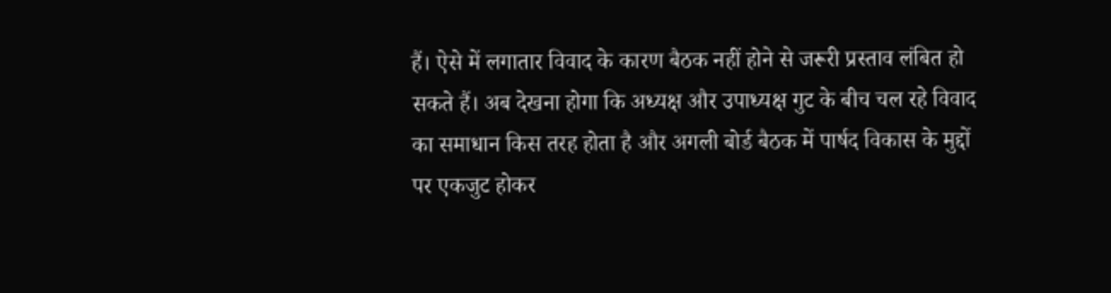हैं। ऐसे में लगातार विवाद के कारण बैठक नहीं होने से जरूरी प्रस्ताव लंबित हो सकते हैं। अब देखना होगा कि अध्यक्ष और उपाध्यक्ष गुट के बीच चल रहे विवाद का समाधान किस तरह होता है और अगली बोर्ड बैठक में पार्षद विकास के मुद्दों पर एकजुट होकर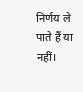निर्णय ले पाते हैं या नहीं।